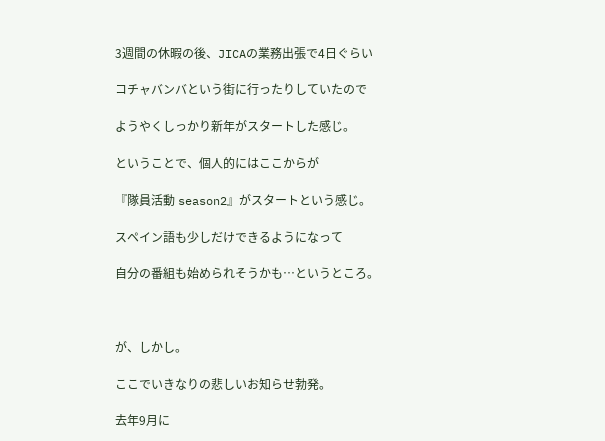3週間の休暇の後、JICAの業務出張で4日ぐらい

コチャバンバという街に行ったりしていたので

ようやくしっかり新年がスタートした感じ。

ということで、個人的にはここからが

『隊員活動 season2』がスタートという感じ。

スペイン語も少しだけできるようになって

自分の番組も始められそうかも…というところ。



が、しかし。

ここでいきなりの悲しいお知らせ勃発。

去年9月に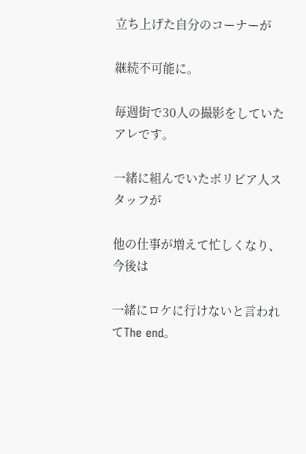立ち上げた自分のコーナーが

継続不可能に。

毎週街で30人の撮影をしていたアレです。

一緒に組んでいたボリビア人スタッフが

他の仕事が増えて忙しくなり、今後は

一緒にロケに行けないと言われてThe end。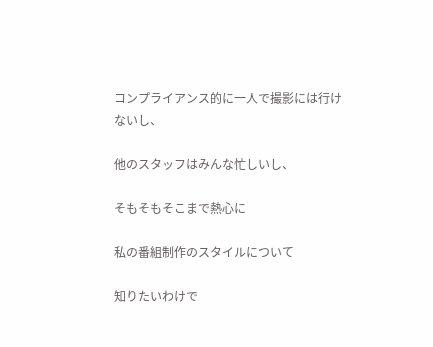コンプライアンス的に一人で撮影には行けないし、

他のスタッフはみんな忙しいし、

そもそもそこまで熱心に

私の番組制作のスタイルについて

知りたいわけで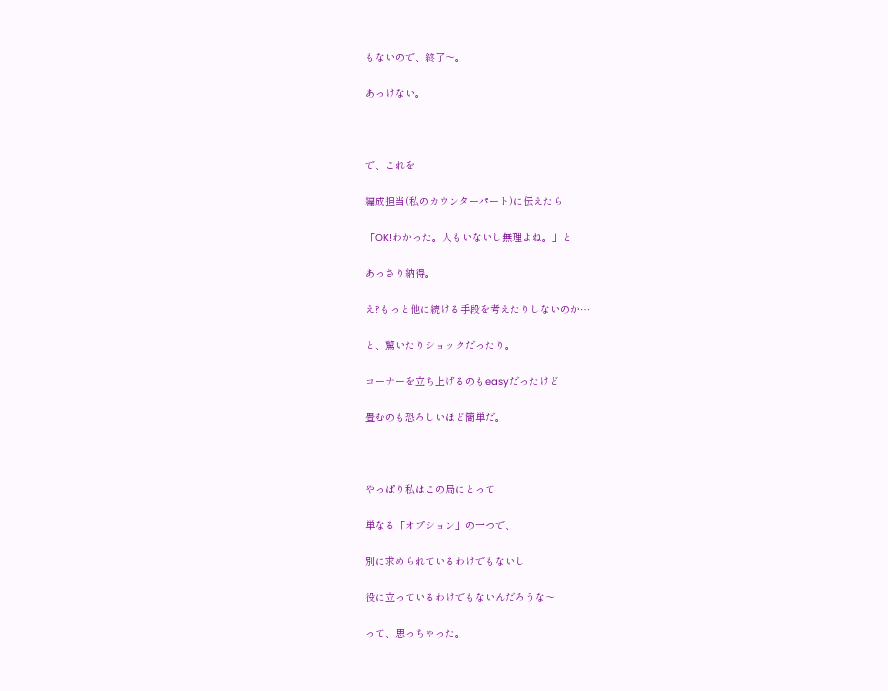もないので、終了〜。

あっけない。



で、これを

編成担当(私のカウンターパート)に伝えたら

「OK!わかった。人もいないし無理よね。」と

あっさり納得。

え?もっと他に続ける手段を考えたりしないのか…

と、驚いたりショックだったり。

コーナーを立ち上げるのもeasyだったけど

畳むのも恐ろしいほど簡単だ。



やっぱり私はこの局にとって

単なる「オプション」の一つで、

別に求められているわけでもないし

役に立っているわけでもないんだろうな〜

って、思っちゃった。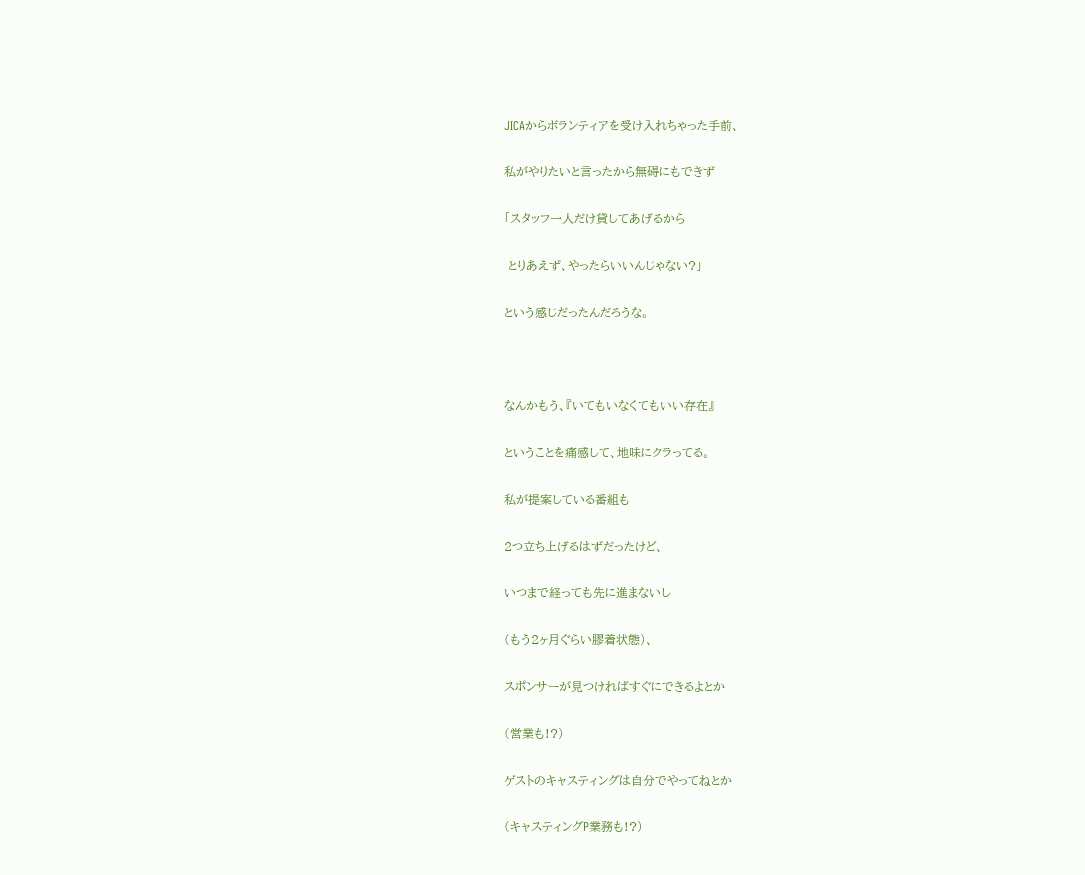JICAからボランティアを受け入れちゃった手前、

私がやりたいと言ったから無碍にもできず

「スタッフ一人だけ貸してあげるから

 とりあえず、やったらいいんじゃない?」

という感じだったんだろうな。



なんかもう、『いてもいなくてもいい存在』

ということを痛感して、地味にクラってる。

私が提案している番組も

2つ立ち上げるはずだったけど、

いつまで経っても先に進まないし

(もう2ヶ月ぐらい膠着状態)、

スポンサーが見つければすぐにできるよとか

(営業も!?)

ゲストのキャスティングは自分でやってねとか

(キャスティングP業務も!?)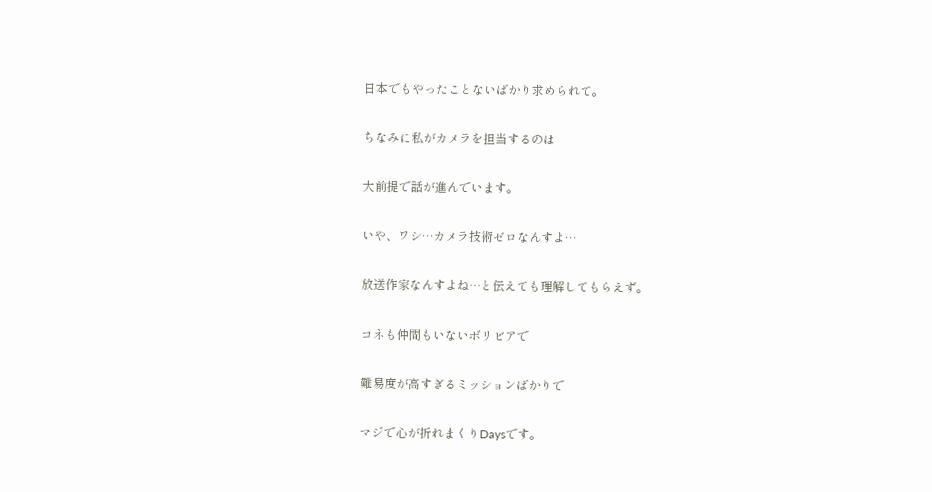日本でもやったことないばかり求められて。

ちなみに私がカメラを担当するのは

大前提で話が進んでいます。

いや、ワシ…カメラ技術ゼロなんすよ…

放送作家なんすよね…と伝えても理解してもらえず。

コネも仲間もいないボリビアで

難易度が高すぎるミッションばかりで

マジで心が折れまくりDaysです。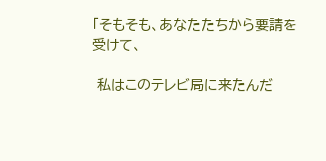「そもそも、あなたたちから要請を受けて、

 私はこのテレビ局に来たんだ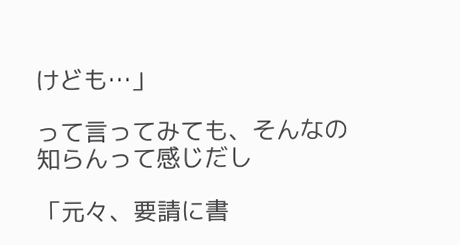けども…」

って言ってみても、そんなの知らんって感じだし

「元々、要請に書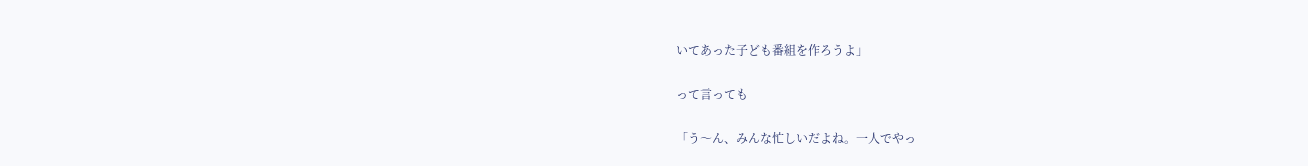いてあった子ども番組を作ろうよ」

って言っても

「う〜ん、みんな忙しいだよね。一人でやっ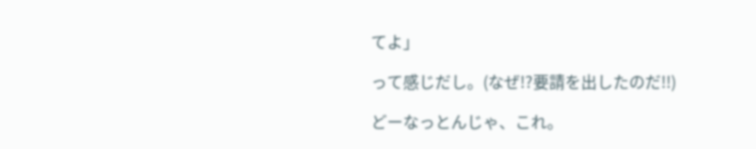てよ」

って感じだし。(なぜ!?要請を出したのだ!!)

どーなっとんじゃ、これ。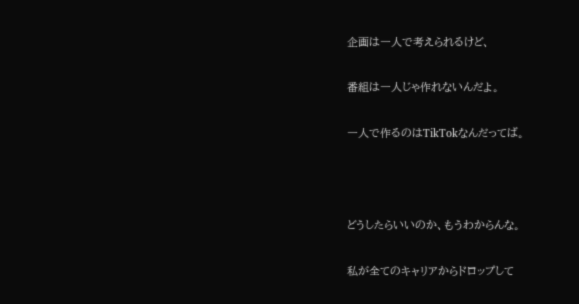企画は一人で考えられるけど、

番組は一人じゃ作れないんだよ。

一人で作るのはTikTokなんだってば。



どうしたらいいのか、もうわからんな。

私が全てのキャリアからドロップして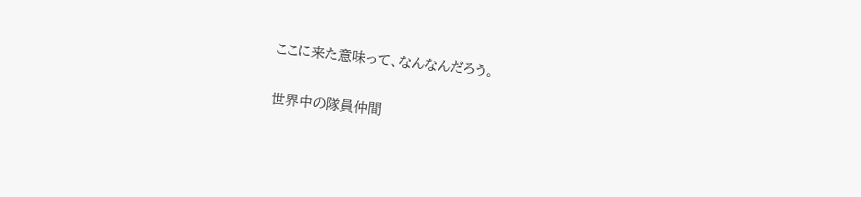ここに来た意味って、なんなんだろう。

世界中の隊員仲間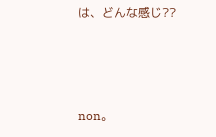は、どんな感じ??



non。